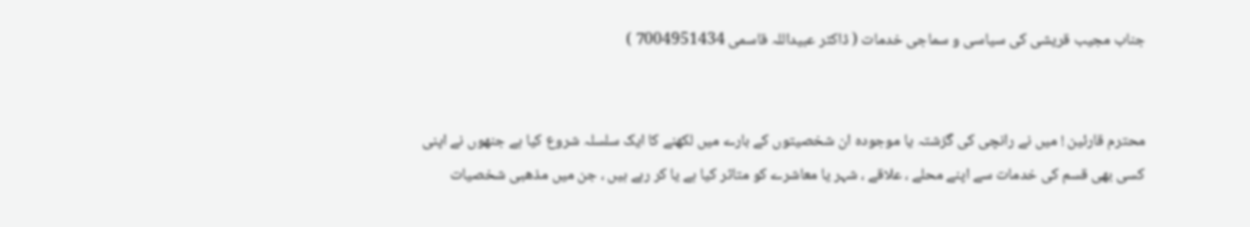جناب مجیب قریشی کی سیاسی و سماجی خدمات ( ڈاکٹر عبیداللہ قاسمی 7004951434 )


محترم قارئین ! میں نے رانچی کی گزشتہ یا موجودہ ان شخصیتوں کے بارے میں لکھنے کا ایک سلسلہ شروع کیا ہے جنھوں نے اپنی کسی بھی قسم کی خدمات سے اپنے محلے ، علاقے ، شہر یا معاشرے کو متاثر کیا ہے یا کر رہے ہیں ، جن میں مذھبی شخصیات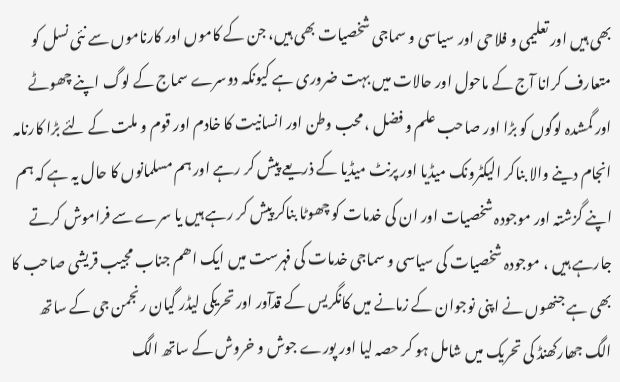بھی ہیں اور تعلیمی و فلاحی اور سیاسی و سماجی شخصیات بھی ہیں، جن کے کاموں اور کارناموں سے نئی نسل کو متعارف کرانا آج کے ماحول اور حالات میں بہت ضروری ہے کیونکہ دوسرے سماج کے لوگ اپنے چھوٹے اور گمشدہ لوگوں کو بڑا اور صاحب علم و فضل ، محب وطن اور انسانیت کا خادم اور قوم و ملت کے لئے بڑا کارنامہ انجام دینے والا بناکر الیکٹرونک میڈیا اور پرنٹ میڈیا کے ذریعے پیش کر رہے اور ہم مسلمانوں کا حال یہ ہے کہ ہم اپنے گزشتہ اور موجودہ شخصیات اور ان کی خدمات کو چھوٹا بناکر پیش کر رہے ہیں یا سرے سے فراموش کرتے جارہے ہیں ، موجودہ شخصیات کی سیاسی و سماجی خدمات کی فہرست میں ایک اھم جناب مجیب قریشی صاحب کا بھی ہے جنھوں نے اپنی نوجوان کے زمانے میں کانگریس کے قدآور اور تحریکی لیڈر گیان رنجمن جی کے ساتھ الگ جھارکھنڈ کی تحریک میں شامل ہو کر حصہ لیا اور پورے جوش و خروش کے ساتھ الگ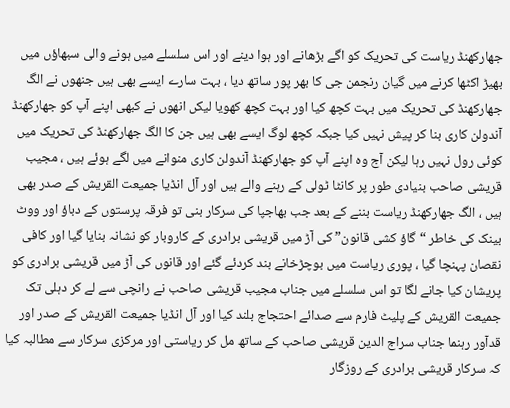جھارکھنڈ ریاست کی تحریک کو اگے بڑھانے اور ہوا دینے اور اس سلسلے میں ہونے والی سبھاؤں میں بھیڑ اکٹھا کرنے میں گیان رنجمن جی کا بھر پور ساتھ دیا ، بہت سارے ایسے بھی ہیں جنھوں نے الگ جھارکھنڈ کی تحریک میں بہت کچھ کیا اور بہت کچھ کھویا لیکں انھوں نے کبھی اپنے آپ کو جھارکھنڈ آندولن کاری بنا کر پیش نہیں کیا جبکہ کچھ لوگ ایسے بھی ہیں جن کا الگ جھارکھنڈ کی تحریک میں کوئی رول نہیں رہا لیکن آج وہ اپنے آپ کو جھارکھنڈ آندولن کاری منوانے میں لگے ہوئے ہیں ، مجیب قریشی صاحب بنیادی طور پر کانٹا ٹولی کے رہنے والے ہیں اور آل انڈیا جمیعت القریش کے صدر بھی ہیں ، الگ جھارکھنڈ ریاست بننے کے بعد جب بھاجپا کی سرکار بنی تو فرقہ پرستوں کے دباؤ اور ووٹ بینک کی خاطر “گاؤ کشی قانون” کی آڑ میں قریشی برادری کے کاروبار کو نشانہ بنایا گیا اور کافی نقصان پہنچا گیا ، پوری ریاست میں بوچڑخانے بند کردئے گئے اور قانوں کی آڑ میں قریشی برادری کو پریشان کیا جانے لگا تو اس سلسلے میں جناب مجیب قریشی صاحب نے رانچی سے لے کر دہلی تک جمیعت القریش کے پلیٹ فارم سے صدائے احتجاج بلند کیا اور آل انڈیا جمیعت القریش کے صدر اور قدآور رہنما جناب سراج الدین قریشی صاحب کے ساتھ مل کر ریاستی اور مرکزی سرکار سے مطالبہ کیا کہ سرکار قریشی برادری کے روزگار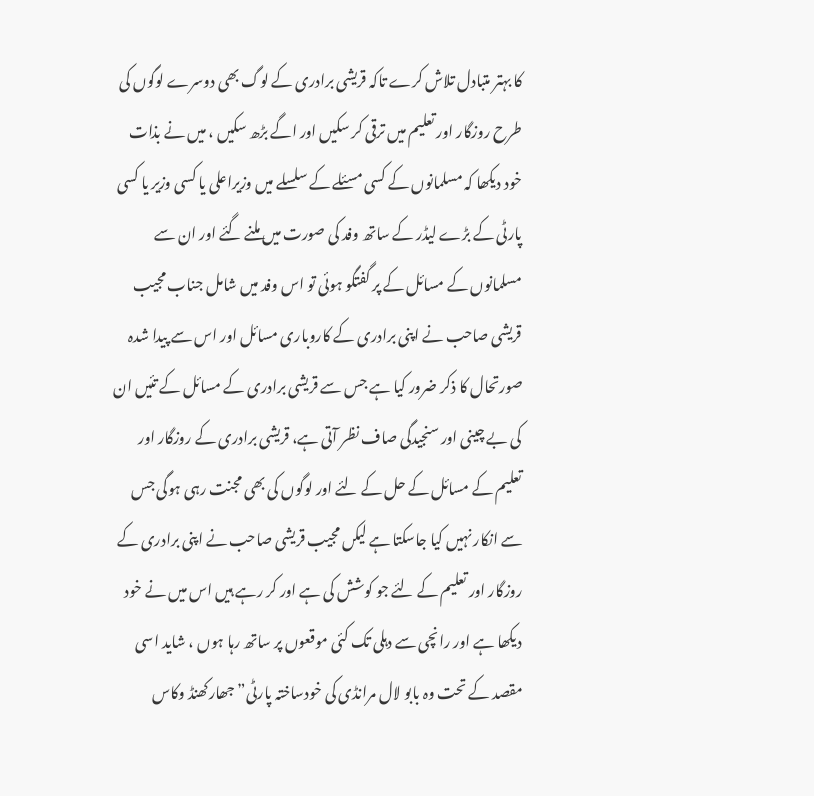کا بہتر متبادل تلاش کرے تاکہ قریشی برادری کے لوگ بھی دوسرے لوگوں کی طرح روزگار اور تعلیم میں ترقی کر سکیں اور اگے بڑھ سکیں ، میں نے بذات خود دیکھا کہ مسلمانوں کے کسی مسئلے کے سلسلے میں وزیراعلی یا کسی وزیر یا کسی پارٹی کے بڑے لیڈر کے ساتھ وفد کی صورت میں ملنے گئے اور ان سے مسلمانوں کے مسائل کے پر گفتگو ہوئی تو اس وفد میں شامل جناب مجیب قریشی صاحب نے اپنی برادری کے کاروباری مسائل اور اس سے پیدا شدہ صورتحال کا ذکر ضرور کیا ہے جس سے قریشی برادری کے مسائل کے تئیں ان کی بے چینی اور سنجیدگی صاف نظر آتی ہے، قریشی برادری کے روزگار اور تعلیم کے مسائل کے حل کے لئے اور لوگوں کی بھی مجنت رہی ہوگی جس سے انکار نہیں کیا جاسکتا ہے لیکں مجیب قریشی صاحب نے اپنی برادری کے روزگار اور تعلیم کے لئے جو کوشش کی ہے اور کر رہے ہیں اس میں نے خود دیکھا ہے اور رانچی سے دہلی تک کئی موقعوں پر ساتھ رہا ہوں ، شاید اسی مقصد کے تحت وہ بابو لال مرانڈی کی خودساختہ پارٹی” جھارکھنڈ وکاس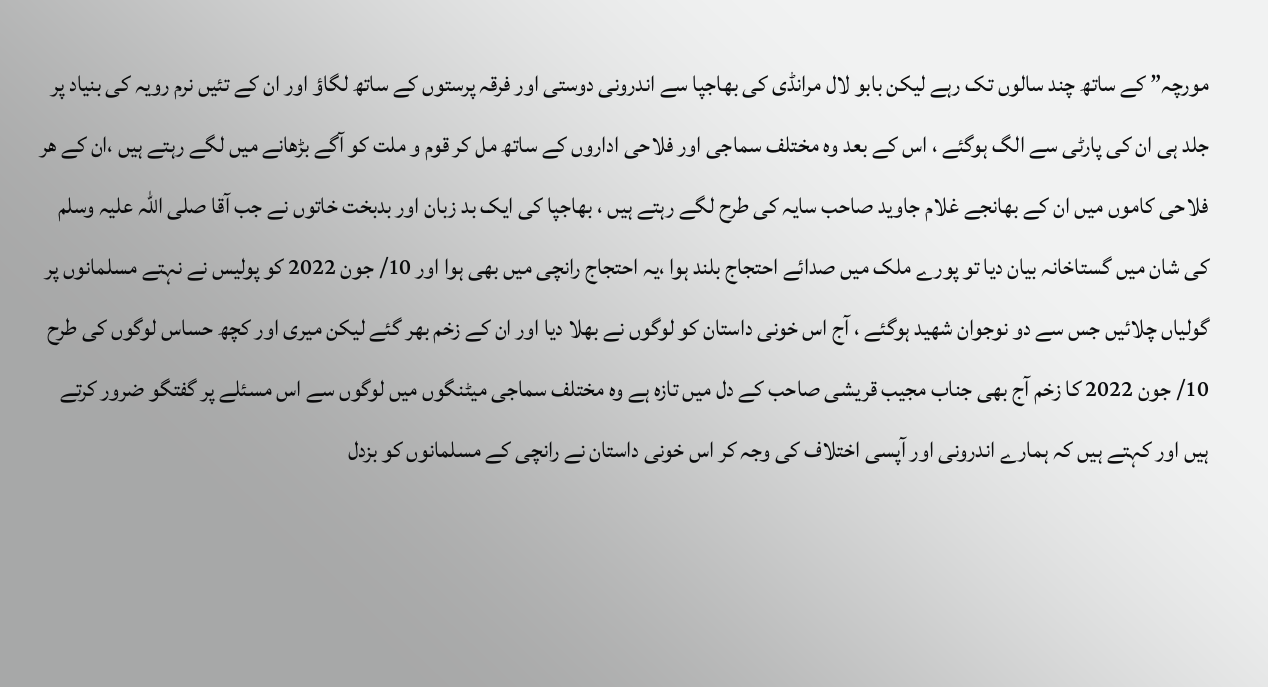مورچہ” کے ساتھ چند سالوں تک رہے لیکن بابو لال مرانڈی کی بھاجپا سے اندرونی دوستی اور فرقہ پرستوں کے ساتھ لگاؤ اور ان کے تئیں نرم رویہ کی بنیاد پر جلد ہی ان کی پارٹی سے الگ ہوگئے ، اس کے بعد وہ مختلف سماجی اور فلاحی اداروں کے ساتھ مل کر قوم و ملت کو آگے بڑھانے میں لگے رہتے ہیں ،ان کے ھر فلاحی کاموں میں ان کے بھانجے غلام جاوید صاحب سایہ کی طرح لگے رہتے ہیں ، بھاجپا کی ایک بد زبان اور بدبخت خاتوں نے جب آقا صلی اللہ علیہ وسلم کی شان میں گستاخانہ بیان دیا تو پورے ملک میں صدائے احتجاج بلند ہوا ،یہ احتجاج رانچی میں بھی ہوا اور 10/ جون 2022 کو پولیس نے نہتے مسلمانوں پر گولیاں چلائیں جس سے دو نوجوان شھید ہوگئے ، آج اس خونی داستان کو لوگوں نے بھلا دیا اور ان کے زخم بھر گئے لیکن میری اور کچھ حساس لوگوں کی طرح 10/ جون 2022 کا زخم آج بھی جناب مجیب قریشی صاحب کے دل میں تازہ ہے وہ مختلف سماجی میٹنگوں میں لوگوں سے اس مسئلے پر گفتگو ضرور کرتے ہیں اور کہتے ہیں کہ ہمارے اندرونی اور آپسی اختلاف کی وجہ کر اس خونی داستان نے رانچی کے مسلمانوں کو بزدل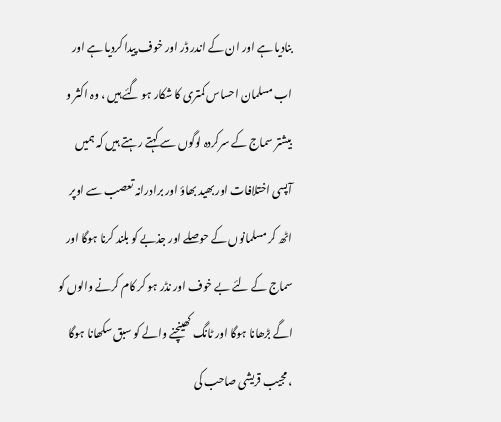بنادیا ہے اور ان کے اندر ڈر اور خوف پیدا کردیا ہے اور اب مسلمان احساس کمتری کا شکار ہو گئے ہیں ، وہ اکثر و بیشتر سماج کے سرکردہ لوگوں سے کہتے رہتے ہیں کہ ہمیں آپسی اختلافات اور بھید بھاؤ اور برادرانہ تعصب سے اوپر اٹھ کر مسلمانوں کے حوصلے اور جذبے کو بلند کرنا ہوگا اور سماج کے لئے بے خوف اور نڈر ہو کر کام کرنے والوں کو اگے بڑھانا ہوگا اور ٹانگ کھینچنے والے کو سبق سکھانا ہوگا ،مجیب قریشی صاحب کی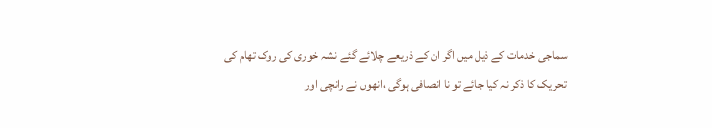سماجی خدمات کے ذیل میں اگر ان کے ذریعے چلائے گئے نشہ خوری کی روک تھام کی تحریک کا ذکر نہ کیا جائے تو نا انصافی ہوگی ،انھوں نے رانچی اور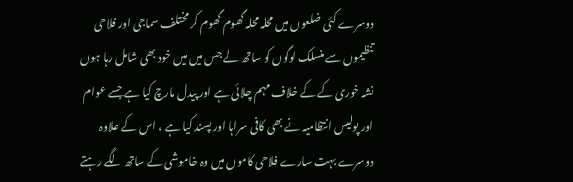دوسرے کئی ضلعوں میں محلہ محلہ گھوم گھوم کر مختلف سماجی اور فلاحی تنظیموں سے منسلک لوگوں کو ساتھ لے جس میں میں خود بھی شامل رہا ہوں نشہ خوری کے کے خلاف مہم چلائی ہے اور پیدل مارچ کیا ہے جسے عوام اور پولیس انتظامیہ نے بھی کافی سراہا اور پسند کیا ہے ، اس کے علاوہ دوسرے بہت سارے فلاحی کاموں میں وہ خاموشی کے ساتھ لگے رہتے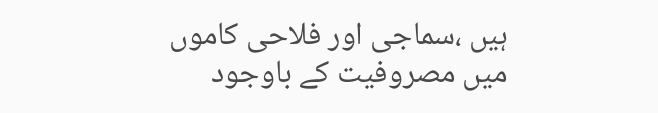ہیں ،سماجی اور فلاحی کاموں میں مصروفیت کے باوجود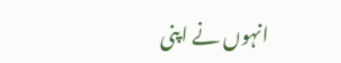انہوں نے اپنی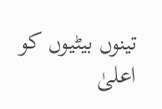تینوں بیٹیوں کو اعلیٰ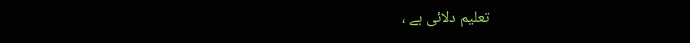تعلیم دلائی ہے ،